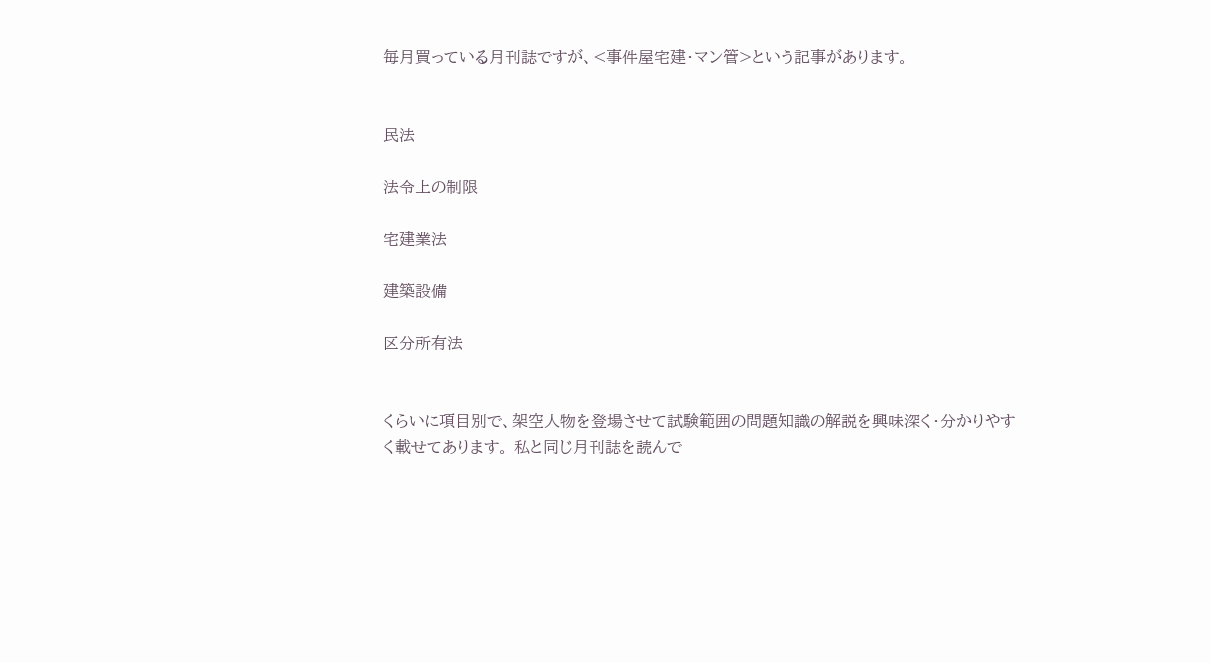毎月買っている月刊誌ですが、<事件屋宅建・マン管>という記事があります。


民法

法令上の制限

宅建業法

建築設備

区分所有法


くらいに項目別で、架空人物を登場させて試験範囲の問題知識の解説を興味深く・分かりやすく載せてあります。 私と同じ月刊誌を読んで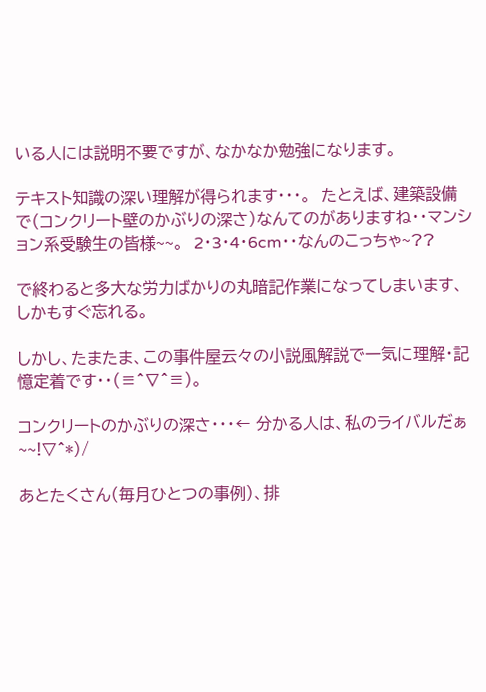いる人には説明不要ですが、なかなか勉強になります。

テキスト知識の深い理解が得られます・・・。  たとえば、建築設備で(コンクリート壁のかぶりの深さ)なんてのがありますね・・マンション系受験生の皆様~~。  2・3・4・6cm・・なんのこっちゃ~??

で終わると多大な労力ばかりの丸暗記作業になってしまいます、しかもすぐ忘れる。

しかし、たまたま、この事件屋云々の小説風解説で一気に理解・記憶定着です・・(≡^∇^≡)。

コンクリートのかぶりの深さ・・・← 分かる人は、私のライバルだぁ~~!▽^*)/

あとたくさん(毎月ひとつの事例)、排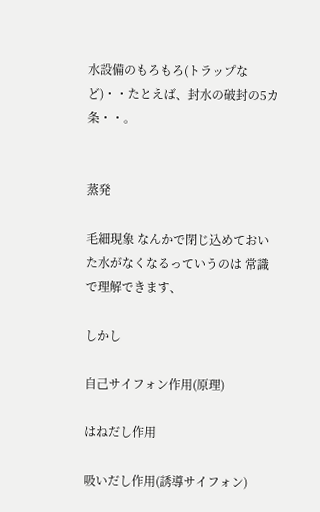水設備のもろもろ(トラップなど)・・たとえば、封水の破封の5カ条・・。


蒸発

毛細現象 なんかで閉じ込めておいた水がなくなるっていうのは 常識で理解できます、

しかし

自己サイフォン作用(原理)

はねだし作用

吸いだし作用(誘導サイフォン)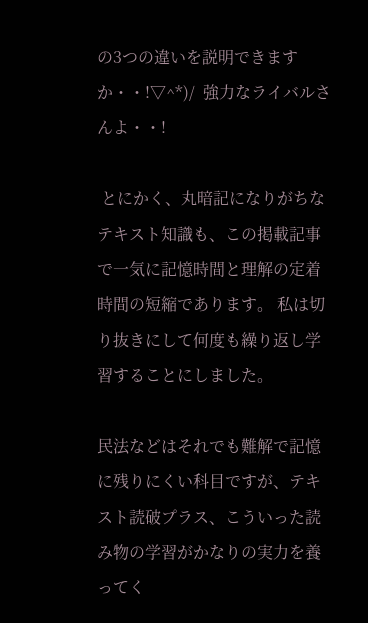の3つの違いを説明できますか・・!▽^*)/  強力なライバルさんよ・・!

 とにかく、丸暗記になりがちなテキスト知識も、この掲載記事で一気に記憶時間と理解の定着時間の短縮であります。 私は切り抜きにして何度も繰り返し学習することにしました。

民法などはそれでも難解で記憶に残りにくい科目ですが、テキスト読破プラス、こういった読み物の学習がかなりの実力を養ってく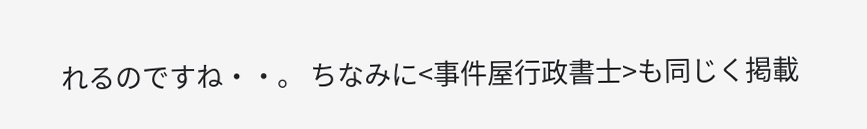れるのですね・・。 ちなみに<事件屋行政書士>も同じく掲載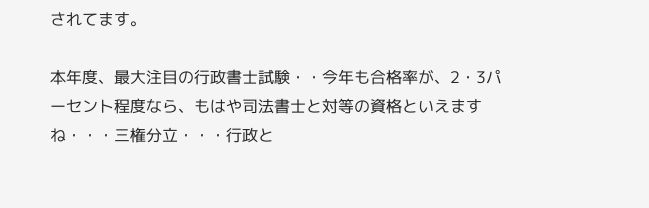されてます。

本年度、最大注目の行政書士試験・・今年も合格率が、2・3パーセント程度なら、もはや司法書士と対等の資格といえますね・・・三権分立・・・行政と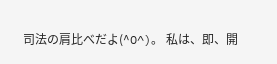司法の肩比べだよ(^O^)。 私は、即、開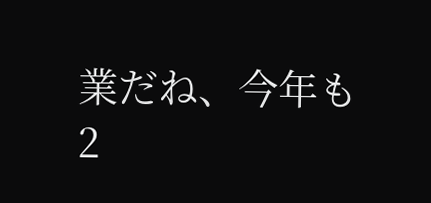業だね、今年も2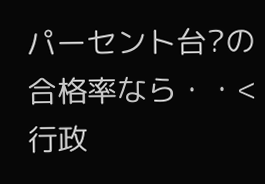パーセント台?の合格率なら・・<行政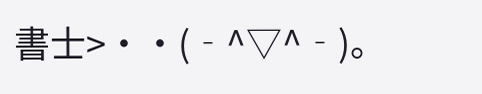書士>・・(‐^▽^‐)。